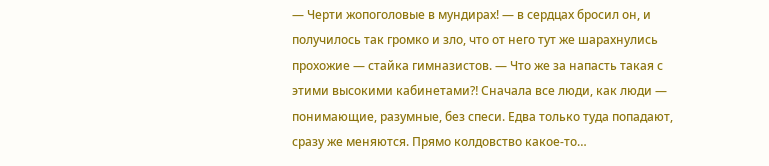— Черти жопоголовые в мундирах! — в сердцах бросил он, и получилось так громко и зло, что от него тут же шарахнулись прохожие — стайка гимназистов. — Что же за напасть такая с этими высокими кабинетами⁈ Сначала все люди, как люди — понимающие, разумные, без спеси. Едва только туда попадают, сразу же меняются. Прямо колдовство какое-то…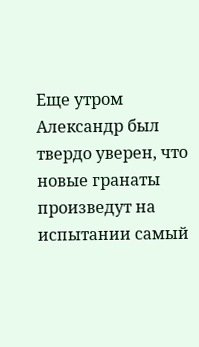Еще утром Александр был твердо уверен, что новые гранаты произведут на испытании самый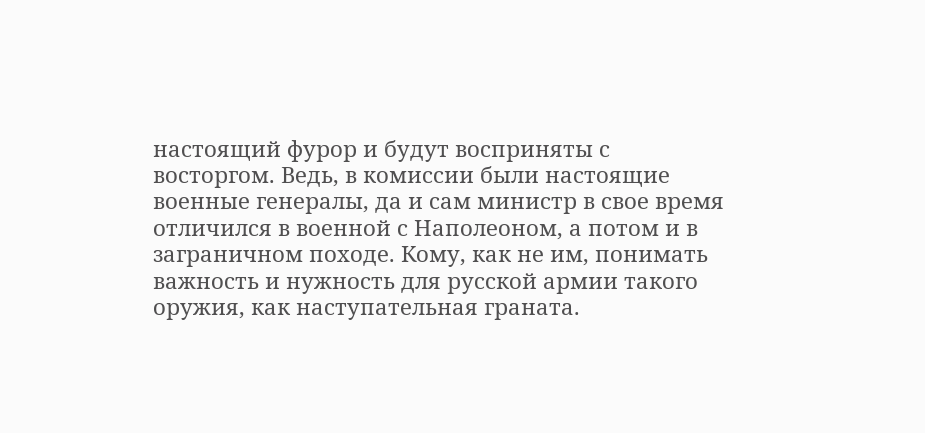настоящий фурор и будут восприняты с восторгом. Ведь, в комиссии были настоящие военные генералы, да и сам министр в свое время отличился в военной с Наполеоном, а потом и в заграничном походе. Кому, как не им, понимать важность и нужность для русской армии такого оружия, как наступательная граната.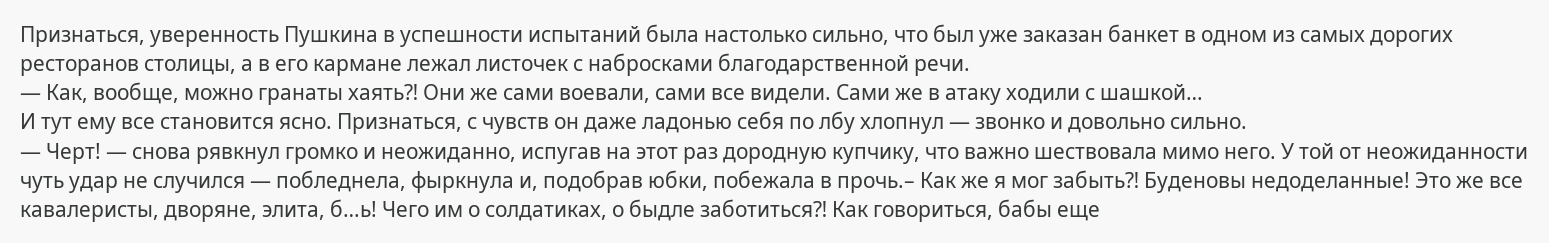Признаться, уверенность Пушкина в успешности испытаний была настолько сильно, что был уже заказан банкет в одном из самых дорогих ресторанов столицы, а в его кармане лежал листочек с набросками благодарственной речи.
— Как, вообще, можно гранаты хаять⁈ Они же сами воевали, сами все видели. Сами же в атаку ходили с шашкой…
И тут ему все становится ясно. Признаться, с чувств он даже ладонью себя по лбу хлопнул — звонко и довольно сильно.
— Черт! — снова рявкнул громко и неожиданно, испугав на этот раз дородную купчику, что важно шествовала мимо него. У той от неожиданности чуть удар не случился — побледнела, фыркнула и, подобрав юбки, побежала в прочь.– Как же я мог забыть⁈ Буденовы недоделанные! Это же все кавалеристы, дворяне, элита, б…ь! Чего им о солдатиках, о быдле заботиться⁈ Как говориться, бабы еще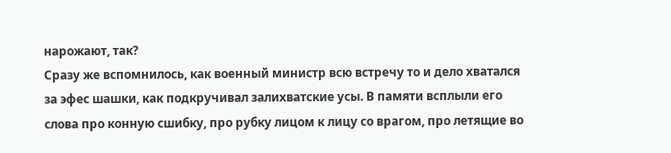нарожают, так?
Сразу же вспомнилось, как военный министр всю встречу то и дело хватался за эфес шашки, как подкручивал залихватские усы. В памяти всплыли его слова про конную сшибку, про рубку лицом к лицу со врагом, про летящие во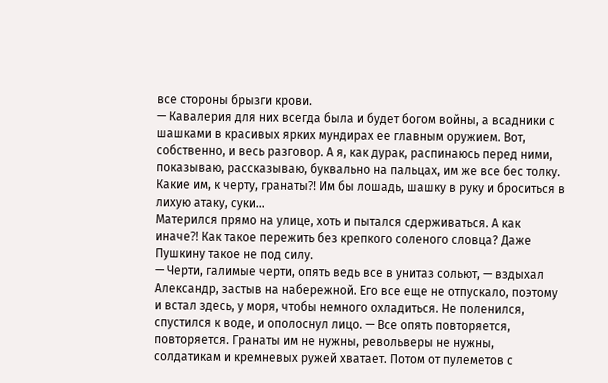все стороны брызги крови.
— Кавалерия для них всегда была и будет богом войны, а всадники с шашками в красивых ярких мундирах ее главным оружием. Вот, собственно, и весь разговор. А я, как дурак, распинаюсь перед ними, показываю, рассказываю, буквально на пальцах, им же все бес толку. Какие им, к черту, гранаты⁈ Им бы лошадь, шашку в руку и броситься в лихую атаку, суки…
Матерился прямо на улице, хоть и пытался сдерживаться. А как иначе⁈ Как такое пережить без крепкого соленого словца? Даже Пушкину такое не под силу.
— Черти, галимые черти, опять ведь все в унитаз сольют, — вздыхал Александр, застыв на набережной. Его все еще не отпускало, поэтому и встал здесь, у моря, чтобы немного охладиться. Не поленился, спустился к воде, и ополоснул лицо. — Все опять повторяется, повторяется. Гранаты им не нужны, револьверы не нужны, солдатикам и кремневых ружей хватает. Потом от пулеметов с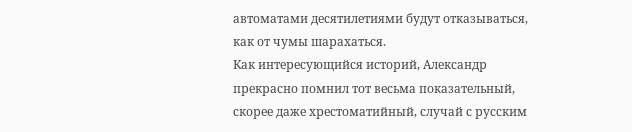автоматами десятилетиями будут отказываться, как от чумы шарахаться.
Как интересующийся историй, Александр прекрасно помнил тот весьма показательный, скорее даже хрестоматийный, случай с русским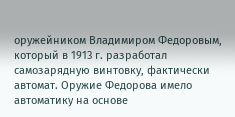оружейником Владимиром Федоровым, который в 1913 г. разработал самозарядную винтовку, фактически автомат. Оружие Федорова имело автоматику на основе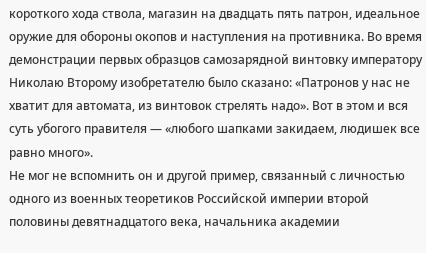короткого хода ствола, магазин на двадцать пять патрон, идеальное оружие для обороны окопов и наступления на противника. Во время демонстрации первых образцов самозарядной винтовку императору Николаю Второму изобретателю было сказано: «Патронов у нас не хватит для автомата, из винтовок стрелять надо». Вот в этом и вся суть убогого правителя — «любого шапками закидаем, людишек все равно много».
Не мог не вспомнить он и другой пример, связанный с личностью одного из военных теоретиков Российской империи второй половины девятнадцатого века, начальника академии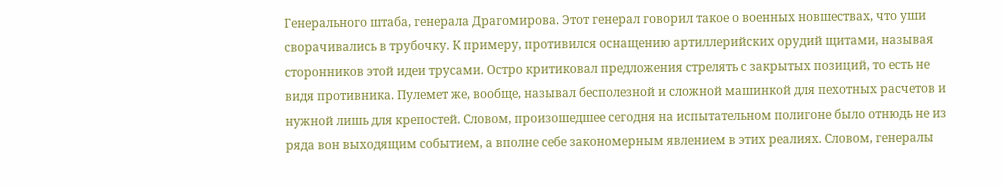Генерального штаба, генерала Драгомирова. Этот генерал говорил такое о военных новшествах, что уши сворачивались в трубочку. К примеру, противился оснащению артиллерийских орудий щитами, называя сторонников этой идеи трусами. Остро критиковал предложения стрелять с закрытых позиций, то есть не видя противника. Пулемет же, вообще, называл бесполезной и сложной машинкой для пехотных расчетов и нужной лишь для крепостей. Словом, произошедшее сегодня на испытательном полигоне было отнюдь не из ряда вон выходящим событием, а вполне себе закономерным явлением в этих реалиях. Словом, генералы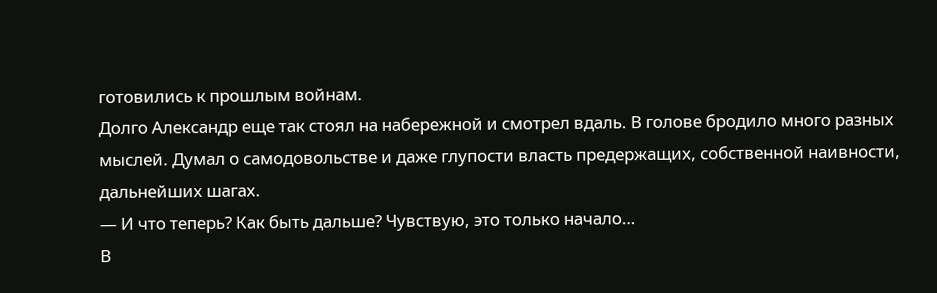готовились к прошлым войнам.
Долго Александр еще так стоял на набережной и смотрел вдаль. В голове бродило много разных мыслей. Думал о самодовольстве и даже глупости власть предержащих, собственной наивности, дальнейших шагах.
— И что теперь? Как быть дальше? Чувствую, это только начало…
В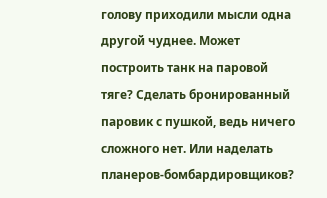голову приходили мысли одна другой чуднее. Может построить танк на паровой тяге? Сделать бронированный паровик с пушкой, ведь ничего сложного нет. Или наделать планеров-бомбардировщиков?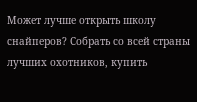Может лучше открыть школу снайперов? Собрать со всей страны лучших охотников, купить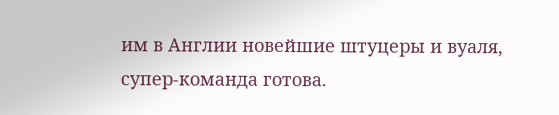им в Англии новейшие штуцеры и вуаля, супер-команда готова.